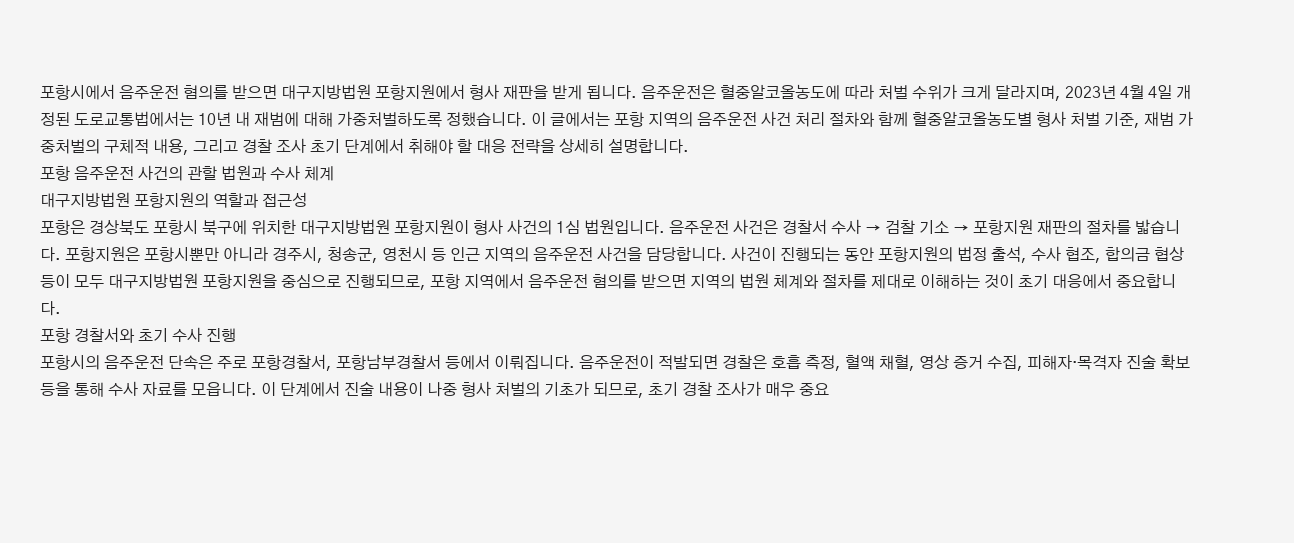포항시에서 음주운전 혐의를 받으면 대구지방법원 포항지원에서 형사 재판을 받게 됩니다. 음주운전은 혈중알코올농도에 따라 처벌 수위가 크게 달라지며, 2023년 4월 4일 개정된 도로교통법에서는 10년 내 재범에 대해 가중처벌하도록 정했습니다. 이 글에서는 포항 지역의 음주운전 사건 처리 절차와 함께 혈중알코올농도별 형사 처벌 기준, 재범 가중처벌의 구체적 내용, 그리고 경찰 조사 초기 단계에서 취해야 할 대응 전략을 상세히 설명합니다.
포항 음주운전 사건의 관할 법원과 수사 체계
대구지방법원 포항지원의 역할과 접근성
포항은 경상북도 포항시 북구에 위치한 대구지방법원 포항지원이 형사 사건의 1심 법원입니다. 음주운전 사건은 경찰서 수사 → 검찰 기소 → 포항지원 재판의 절차를 밟습니다. 포항지원은 포항시뿐만 아니라 경주시, 청송군, 영천시 등 인근 지역의 음주운전 사건을 담당합니다. 사건이 진행되는 동안 포항지원의 법정 출석, 수사 협조, 합의금 협상 등이 모두 대구지방법원 포항지원을 중심으로 진행되므로, 포항 지역에서 음주운전 혐의를 받으면 지역의 법원 체계와 절차를 제대로 이해하는 것이 초기 대응에서 중요합니다.
포항 경찰서와 초기 수사 진행
포항시의 음주운전 단속은 주로 포항경찰서, 포항남부경찰서 등에서 이뤄집니다. 음주운전이 적발되면 경찰은 호흡 측정, 혈액 채혈, 영상 증거 수집, 피해자·목격자 진술 확보 등을 통해 수사 자료를 모읍니다. 이 단계에서 진술 내용이 나중 형사 처벌의 기초가 되므로, 초기 경찰 조사가 매우 중요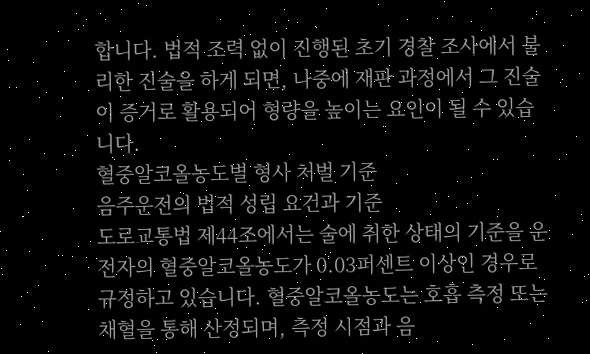합니다. 법적 조력 없이 진행된 초기 경찰 조사에서 불리한 진술을 하게 되면, 나중에 재판 과정에서 그 진술이 증거로 활용되어 형량을 높이는 요인이 될 수 있습니다.
혈중알코올농도별 형사 처벌 기준
음주운전의 법적 성립 요건과 기준
도로교통법 제44조에서는 술에 취한 상태의 기준을 운전자의 혈중알코올농도가 0.03퍼센트 이상인 경우로 규정하고 있습니다. 혈중알코올농도는 호흡 측정 또는 채혈을 통해 산정되며, 측정 시점과 음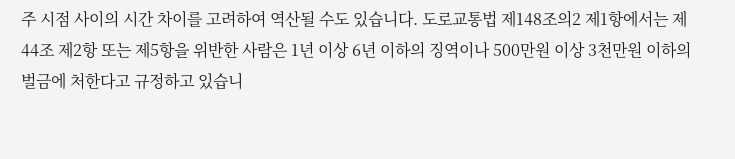주 시점 사이의 시간 차이를 고려하여 역산될 수도 있습니다. 도로교통법 제148조의2 제1항에서는 제44조 제2항 또는 제5항을 위반한 사람은 1년 이상 6년 이하의 징역이나 500만원 이상 3천만원 이하의 벌금에 처한다고 규정하고 있습니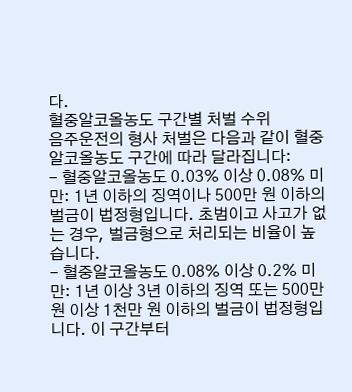다.
혈중알코올농도 구간별 처벌 수위
음주운전의 형사 처벌은 다음과 같이 혈중알코올농도 구간에 따라 달라집니다:
- 혈중알코올농도 0.03% 이상 0.08% 미만: 1년 이하의 징역이나 500만 원 이하의 벌금이 법정형입니다. 초범이고 사고가 없는 경우, 벌금형으로 처리되는 비율이 높습니다.
- 혈중알코올농도 0.08% 이상 0.2% 미만: 1년 이상 3년 이하의 징역 또는 500만 원 이상 1천만 원 이하의 벌금이 법정형입니다. 이 구간부터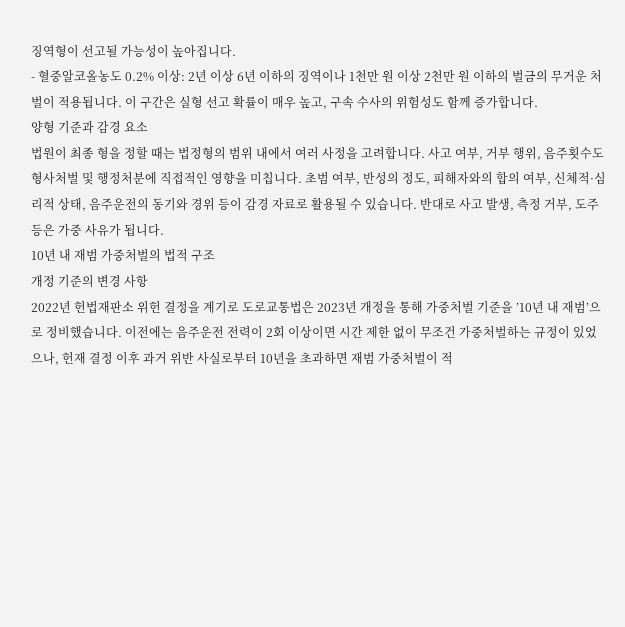징역형이 선고될 가능성이 높아집니다.
- 혈중알코올농도 0.2% 이상: 2년 이상 6년 이하의 징역이나 1천만 원 이상 2천만 원 이하의 벌금의 무거운 처벌이 적용됩니다. 이 구간은 실형 선고 확률이 매우 높고, 구속 수사의 위험성도 함께 증가합니다.
양형 기준과 감경 요소
법원이 최종 형을 정할 때는 법정형의 범위 내에서 여러 사정을 고려합니다. 사고 여부, 거부 행위, 음주횟수도 형사처벌 및 행정처분에 직접적인 영향을 미칩니다. 초범 여부, 반성의 정도, 피해자와의 합의 여부, 신체적·심리적 상태, 음주운전의 동기와 경위 등이 감경 자료로 활용될 수 있습니다. 반대로 사고 발생, 측정 거부, 도주 등은 가중 사유가 됩니다.
10년 내 재범 가중처벌의 법적 구조
개정 기준의 변경 사항
2022년 헌법재판소 위헌 결정을 계기로 도로교통법은 2023년 개정을 통해 가중처벌 기준을 ’10년 내 재범’으로 정비했습니다. 이전에는 음주운전 전력이 2회 이상이면 시간 제한 없이 무조건 가중처벌하는 규정이 있었으나, 헌재 결정 이후 과거 위반 사실로부터 10년을 초과하면 재범 가중처벌이 적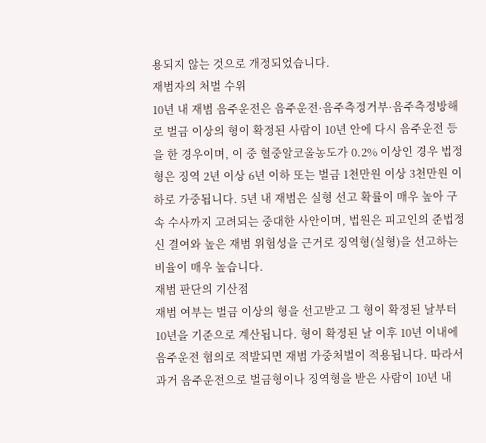용되지 않는 것으로 개정되었습니다.
재범자의 처벌 수위
10년 내 재범 음주운전은 음주운전·음주측정거부·음주측정방해로 벌금 이상의 형이 확정된 사람이 10년 안에 다시 음주운전 등을 한 경우이며, 이 중 혈중알코올농도가 0.2% 이상인 경우 법정형은 징역 2년 이상 6년 이하 또는 벌금 1천만원 이상 3천만원 이하로 가중됩니다. 5년 내 재범은 실형 선고 확률이 매우 높아 구속 수사까지 고려되는 중대한 사안이며, 법원은 피고인의 준법정신 결여와 높은 재범 위험성을 근거로 징역형(실형)을 선고하는 비율이 매우 높습니다.
재범 판단의 기산점
재범 여부는 벌금 이상의 형을 선고받고 그 형이 확정된 날부터 10년을 기준으로 계산됩니다. 형이 확정된 날 이후 10년 이내에 음주운전 혐의로 적발되면 재범 가중처벌이 적용됩니다. 따라서 과거 음주운전으로 벌금형이나 징역형을 받은 사람이 10년 내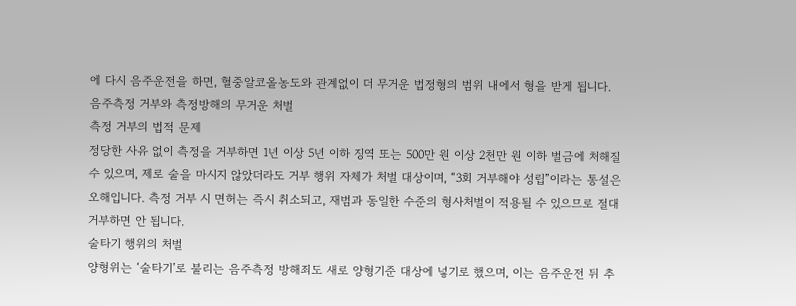에 다시 음주운전을 하면, 혈중알코올농도와 관계없이 더 무거운 법정형의 범위 내에서 형을 받게 됩니다.
음주측정 거부와 측정방해의 무거운 처벌
측정 거부의 법적 문제
정당한 사유 없이 측정을 거부하면 1년 이상 5년 이하 징역 또는 500만 원 이상 2천만 원 이하 벌금에 처해질 수 있으며, 제로 술을 마시지 않았더라도 거부 행위 자체가 처벌 대상이며, “3회 거부해야 성립”이라는 통설은 오해입니다. 측정 거부 시 면허는 즉시 취소되고, 재범과 동일한 수준의 형사처벌이 적용될 수 있으므로 절대 거부하면 안 됩니다.
술타기 행위의 처벌
양형위는 ‘술타기’로 불리는 음주측정 방해죄도 새로 양형기준 대상에 넣기로 했으며, 이는 음주운전 뒤 추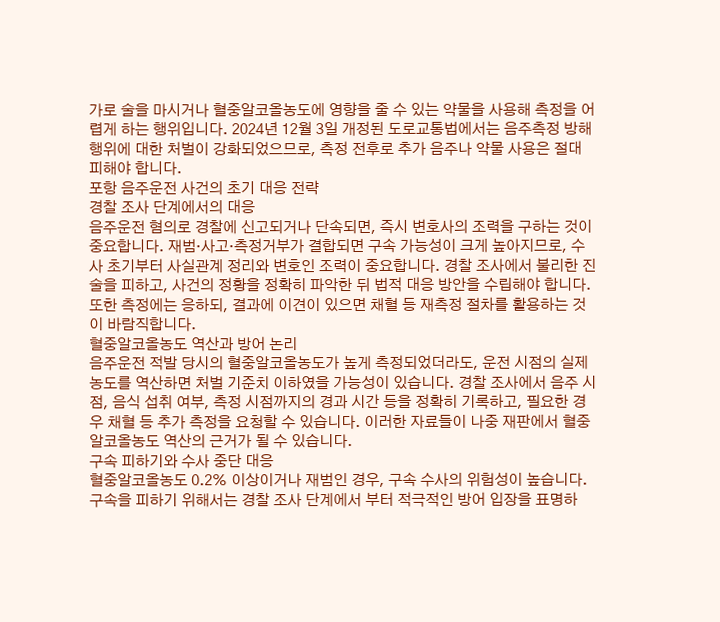가로 술을 마시거나 혈중알코올농도에 영향을 줄 수 있는 약물을 사용해 측정을 어렵게 하는 행위입니다. 2024년 12월 3일 개정된 도로교통법에서는 음주측정 방해 행위에 대한 처벌이 강화되었으므로, 측정 전후로 추가 음주나 약물 사용은 절대 피해야 합니다.
포항 음주운전 사건의 초기 대응 전략
경찰 조사 단계에서의 대응
음주운전 혐의로 경찰에 신고되거나 단속되면, 즉시 변호사의 조력을 구하는 것이 중요합니다. 재범·사고·측정거부가 결합되면 구속 가능성이 크게 높아지므로, 수사 초기부터 사실관계 정리와 변호인 조력이 중요합니다. 경찰 조사에서 불리한 진술을 피하고, 사건의 정황을 정확히 파악한 뒤 법적 대응 방안을 수립해야 합니다. 또한 측정에는 응하되, 결과에 이견이 있으면 채혈 등 재측정 절차를 활용하는 것이 바람직합니다.
혈중알코올농도 역산과 방어 논리
음주운전 적발 당시의 혈중알코올농도가 높게 측정되었더라도, 운전 시점의 실제 농도를 역산하면 처벌 기준치 이하였을 가능성이 있습니다. 경찰 조사에서 음주 시점, 음식 섭취 여부, 측정 시점까지의 경과 시간 등을 정확히 기록하고, 필요한 경우 채혈 등 추가 측정을 요청할 수 있습니다. 이러한 자료들이 나중 재판에서 혈중알코올농도 역산의 근거가 될 수 있습니다.
구속 피하기와 수사 중단 대응
혈중알코올농도 0.2% 이상이거나 재범인 경우, 구속 수사의 위험성이 높습니다. 구속을 피하기 위해서는 경찰 조사 단계에서 부터 적극적인 방어 입장을 표명하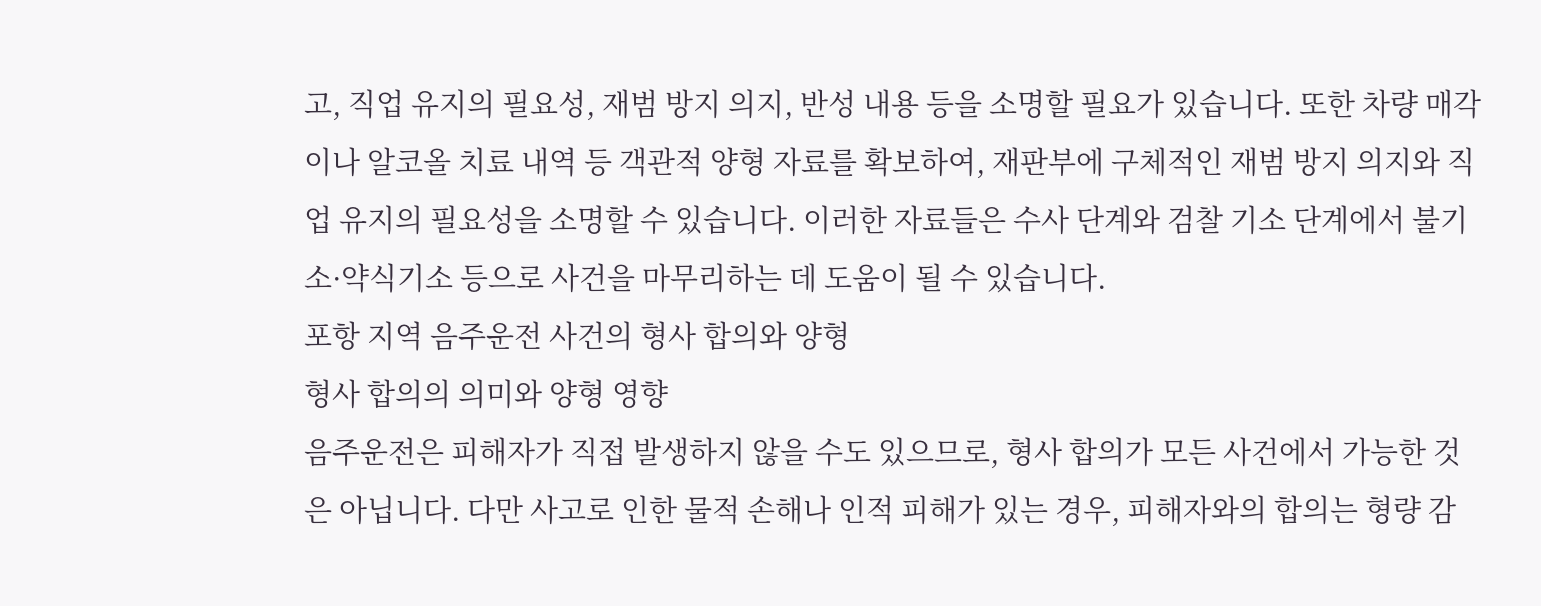고, 직업 유지의 필요성, 재범 방지 의지, 반성 내용 등을 소명할 필요가 있습니다. 또한 차량 매각이나 알코올 치료 내역 등 객관적 양형 자료를 확보하여, 재판부에 구체적인 재범 방지 의지와 직업 유지의 필요성을 소명할 수 있습니다. 이러한 자료들은 수사 단계와 검찰 기소 단계에서 불기소·약식기소 등으로 사건을 마무리하는 데 도움이 될 수 있습니다.
포항 지역 음주운전 사건의 형사 합의와 양형
형사 합의의 의미와 양형 영향
음주운전은 피해자가 직접 발생하지 않을 수도 있으므로, 형사 합의가 모든 사건에서 가능한 것은 아닙니다. 다만 사고로 인한 물적 손해나 인적 피해가 있는 경우, 피해자와의 합의는 형량 감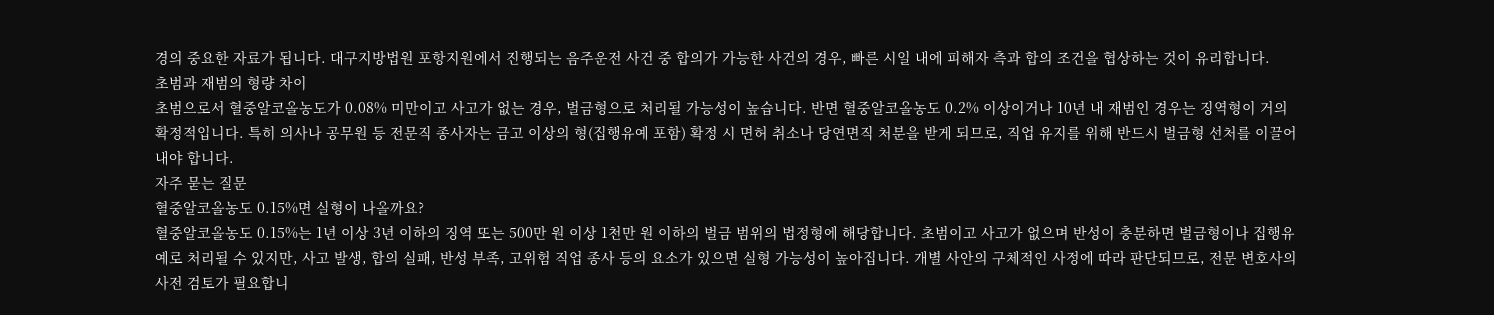경의 중요한 자료가 됩니다. 대구지방법원 포항지원에서 진행되는 음주운전 사건 중 합의가 가능한 사건의 경우, 빠른 시일 내에 피해자 측과 합의 조건을 협상하는 것이 유리합니다.
초범과 재범의 형량 차이
초범으로서 혈중알코올농도가 0.08% 미만이고 사고가 없는 경우, 벌금형으로 처리될 가능성이 높습니다. 반면 혈중알코올농도 0.2% 이상이거나 10년 내 재범인 경우는 징역형이 거의 확정적입니다. 특히 의사나 공무원 등 전문직 종사자는 금고 이상의 형(집행유예 포함) 확정 시 면허 취소나 당연면직 처분을 받게 되므로, 직업 유지를 위해 반드시 벌금형 선처를 이끌어내야 합니다.
자주 묻는 질문
혈중알코올농도 0.15%면 실형이 나올까요?
혈중알코올농도 0.15%는 1년 이상 3년 이하의 징역 또는 500만 원 이상 1천만 원 이하의 벌금 범위의 법정형에 해당합니다. 초범이고 사고가 없으며 반성이 충분하면 벌금형이나 집행유예로 처리될 수 있지만, 사고 발생, 합의 실패, 반성 부족, 고위험 직업 종사 등의 요소가 있으면 실형 가능성이 높아집니다. 개별 사안의 구체적인 사정에 따라 판단되므로, 전문 변호사의 사전 검토가 필요합니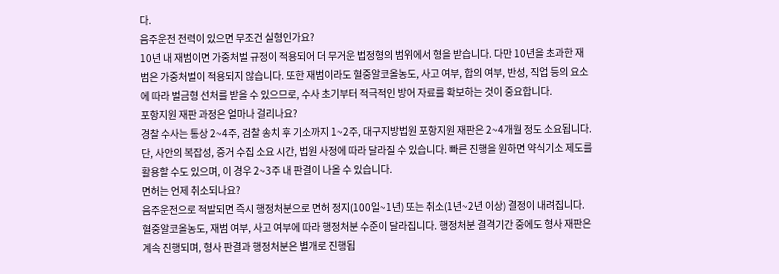다.
음주운전 전력이 있으면 무조건 실형인가요?
10년 내 재범이면 가중처벌 규정이 적용되어 더 무거운 법정형의 범위에서 형을 받습니다. 다만 10년을 초과한 재범은 가중처벌이 적용되지 않습니다. 또한 재범이라도 혈중알코올농도, 사고 여부, 합의 여부, 반성, 직업 등의 요소에 따라 벌금형 선처를 받을 수 있으므로, 수사 초기부터 적극적인 방어 자료를 확보하는 것이 중요합니다.
포항지원 재판 과정은 얼마나 걸리나요?
경찰 수사는 통상 2~4주, 검찰 송치 후 기소까지 1~2주, 대구지방법원 포항지원 재판은 2~4개월 정도 소요됩니다. 단, 사안의 복잡성, 증거 수집 소요 시간, 법원 사정에 따라 달라질 수 있습니다. 빠른 진행을 원하면 약식기소 제도를 활용할 수도 있으며, 이 경우 2~3주 내 판결이 나올 수 있습니다.
면허는 언제 취소되나요?
음주운전으로 적발되면 즉시 행정처분으로 면허 정지(100일~1년) 또는 취소(1년~2년 이상) 결정이 내려집니다. 혈중알코올농도, 재범 여부, 사고 여부에 따라 행정처분 수준이 달라집니다. 행정처분 결격기간 중에도 형사 재판은 계속 진행되며, 형사 판결과 행정처분은 별개로 진행됩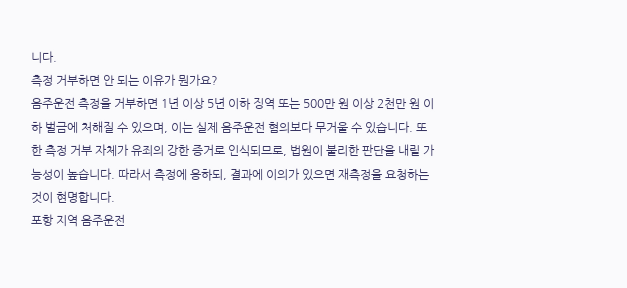니다.
측정 거부하면 안 되는 이유가 뭔가요?
음주운전 측정을 거부하면 1년 이상 5년 이하 징역 또는 500만 원 이상 2천만 원 이하 벌금에 처해질 수 있으며, 이는 실제 음주운전 혐의보다 무거울 수 있습니다. 또한 측정 거부 자체가 유죄의 강한 증거로 인식되므로, 법원이 불리한 판단을 내릴 가능성이 높습니다. 따라서 측정에 응하되, 결과에 이의가 있으면 재측정을 요청하는 것이 현명합니다.
포항 지역 음주운전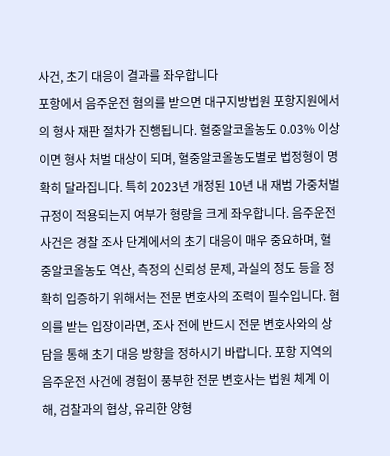사건, 초기 대응이 결과를 좌우합니다
포항에서 음주운전 혐의를 받으면 대구지방법원 포항지원에서의 형사 재판 절차가 진행됩니다. 혈중알코올농도 0.03% 이상이면 형사 처벌 대상이 되며, 혈중알코올농도별로 법정형이 명확히 달라집니다. 특히 2023년 개정된 10년 내 재범 가중처벌 규정이 적용되는지 여부가 형량을 크게 좌우합니다. 음주운전 사건은 경찰 조사 단계에서의 초기 대응이 매우 중요하며, 혈중알코올농도 역산, 측정의 신뢰성 문제, 과실의 정도 등을 정확히 입증하기 위해서는 전문 변호사의 조력이 필수입니다. 혐의를 받는 입장이라면, 조사 전에 반드시 전문 변호사와의 상담을 통해 초기 대응 방향을 정하시기 바랍니다. 포항 지역의 음주운전 사건에 경험이 풍부한 전문 변호사는 법원 체계 이해, 검찰과의 협상, 유리한 양형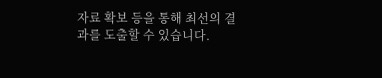자료 확보 등을 통해 최선의 결과를 도출할 수 있습니다.